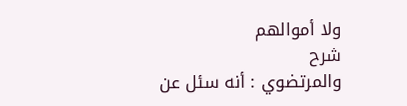ولا أموالهم
شرح
والمرتضوي : أنه سئل عن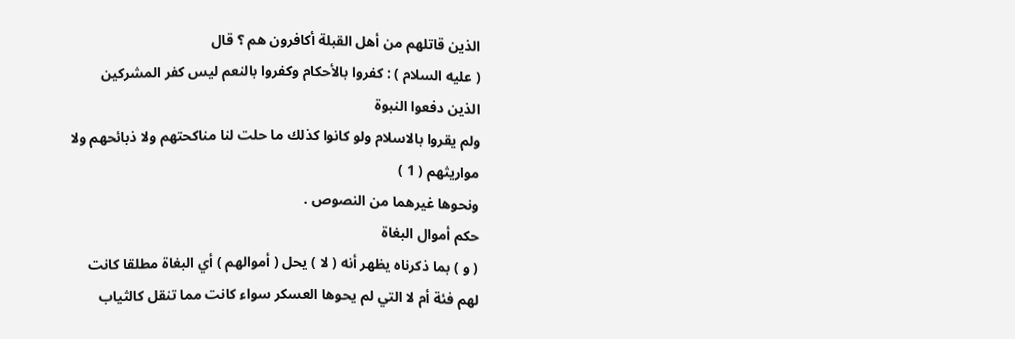الذين قاتلهم من أهل القبلة أكافرون هم ؟ قال
( عليه السلام ) : كفروا بالأحكام وكفروا بالنعم ليس كفر المشركين الذين دفعوا النبوة
ولم يقروا بالاسلام ولو كانوا كذلك ما حلت لنا مناكحتهم ولا ذبائحهم ولا مواريثهم ( 1 )
ونحوها غيرهما من النصوص .
حكم أموال البغاة
( و ) بما ذكرناه يظهر أنه ( لا ) يحل ( أموالهم ) أي البغاة مطلقا كانت لهم فئة أم لا التي لم يحوها العسكر سواء كانت مما تنقل كالثياب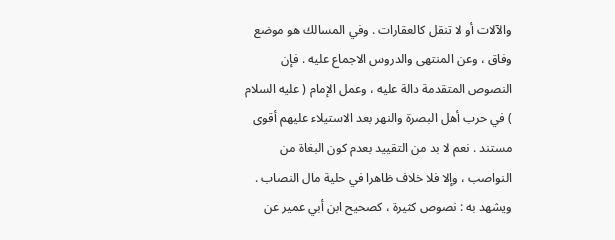والآلات أو لا تنقل كالعقارات . وفي المسالك هو موضع وفاق ، وعن المنتهى والدروس الاجماع عليه . فإن النصوص المتقدمة دالة عليه ، وعمل الإمام ( عليه السلام ) في حرب أهل البصرة والنهر بعد الاستيلاء عليهم أقوى مستند . نعم لا بد من التقييد بعدم كون البغاة من النواصب ، وإلا فلا خلاف ظاهرا في حلية مال النصاب . ويشهد به : نصوص كثيرة ، كصحيح ابن أبي عمير عن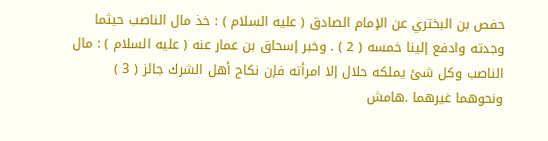حفص بن البختري عن الإمام الصادق ( عليه السلام ) : خذ مال الناصب حيثما وجدته وادفع إلينا خمسه ( 2 ) . وخبر إسحاق بن عمار عنه ( عليه السلام ) : مال الناصب وكل شئ يملكه حلال إلا امرأته فإن نكاح أهل الشرك جائز ( 3 ) ونحوهما غيرهما .هامش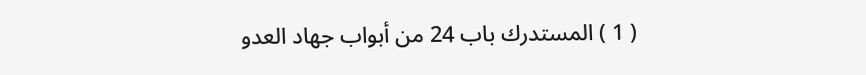( 1 ) المستدرك باب 24 من أبواب جهاد العدو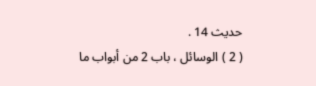حديث 14 .
( 2 ) الوسائل ، باب 2 من أبواب ما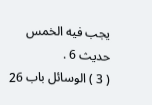يجب فيه الخمس حديث 6 .
( 3 ) الوسائل باب 26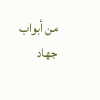من أبواب جهاد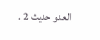العدو حديث 2 .